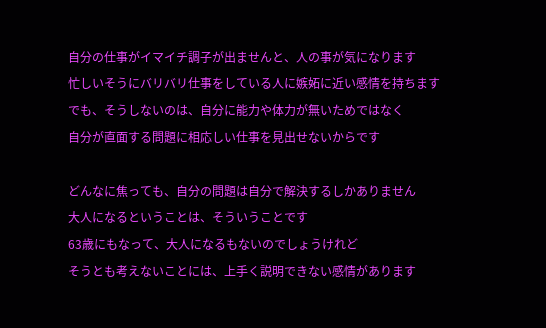自分の仕事がイマイチ調子が出ませんと、人の事が気になります
忙しいそうにバリバリ仕事をしている人に嫉妬に近い感情を持ちます
でも、そうしないのは、自分に能力や体力が無いためではなく
自分が直面する問題に相応しい仕事を見出せないからです

どんなに焦っても、自分の問題は自分で解決するしかありません
大人になるということは、そういうことです
63歳にもなって、大人になるもないのでしょうけれど
そうとも考えないことには、上手く説明できない感情があります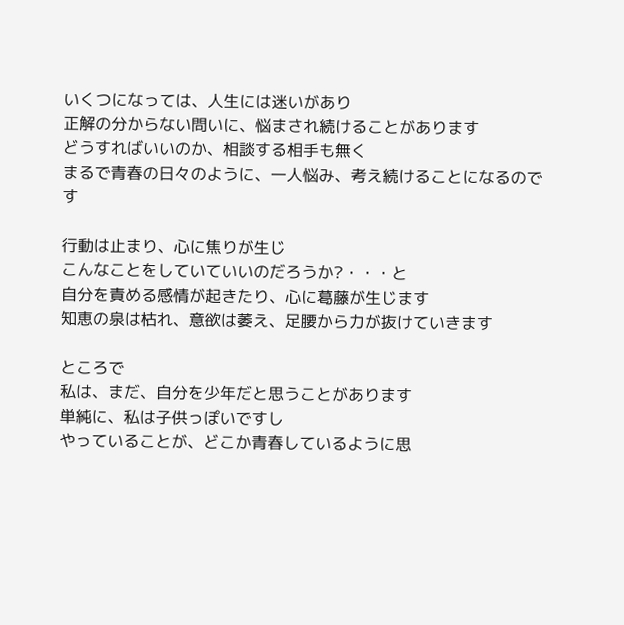いくつになっては、人生には迷いがあり
正解の分からない問いに、悩まされ続けることがあります
どうすればいいのか、相談する相手も無く
まるで青春の日々のように、一人悩み、考え続けることになるのです

行動は止まり、心に焦りが生じ
こんなことをしていていいのだろうか?・・・と
自分を責める感情が起きたり、心に葛藤が生じます
知恵の泉は枯れ、意欲は萎え、足腰から力が抜けていきます

ところで
私は、まだ、自分を少年だと思うことがあります
単純に、私は子供っぽいですし
やっていることが、どこか青春しているように思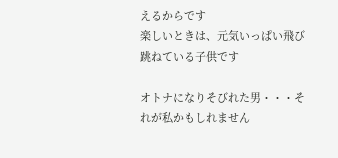えるからです
楽しいときは、元気いっぱい飛び跳ねている子供です

オトナになりそびれた男・・・それが私かもしれません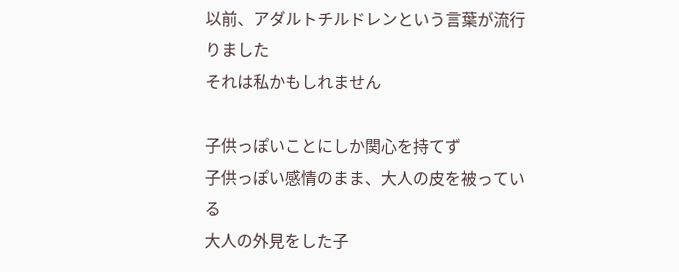以前、アダルトチルドレンという言葉が流行りました
それは私かもしれません

子供っぽいことにしか関心を持てず
子供っぽい感情のまま、大人の皮を被っている
大人の外見をした子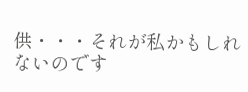供・・・それが私かもしれないのです